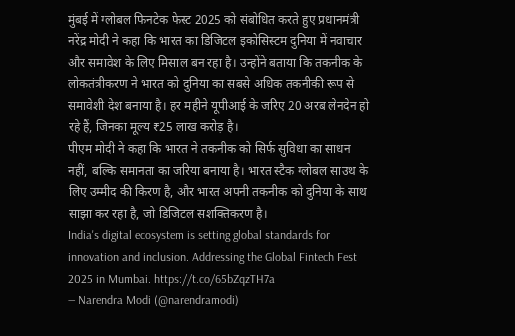मुंबई में ग्लोबल फिनटेक फेस्ट 2025 को संबोधित करते हुए प्रधानमंत्री नरेंद्र मोदी ने कहा कि भारत का डिजिटल इकोसिस्टम दुनिया में नवाचार और समावेश के लिए मिसाल बन रहा है। उन्होंने बताया कि तकनीक के लोकतंत्रीकरण ने भारत को दुनिया का सबसे अधिक तकनीकी रूप से समावेशी देश बनाया है। हर महीने यूपीआई के जरिए 20 अरब लेनदेन हो रहे हैं, जिनका मूल्य ₹25 लाख करोड़ है।
पीएम मोदी ने कहा कि भारत ने तकनीक को सिर्फ सुविधा का साधन नहीं, बल्कि समानता का जरिया बनाया है। भारत स्टैक ग्लोबल साउथ के लिए उम्मीद की किरण है, और भारत अपनी तकनीक को दुनिया के साथ साझा कर रहा है, जो डिजिटल सशक्तिकरण है।
India's digital ecosystem is setting global standards for innovation and inclusion. Addressing the Global Fintech Fest 2025 in Mumbai. https://t.co/65bZqzTH7a
— Narendra Modi (@narendramodi)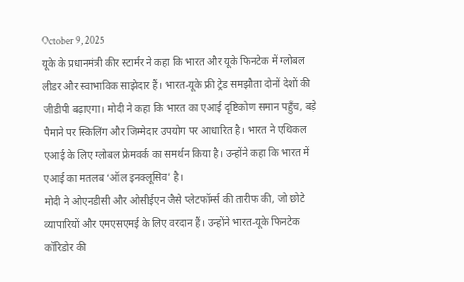October 9, 2025
यूके के प्रधानमंत्री कीर स्टार्मर ने कहा कि भारत और यूके फिनटेक में ग्लोबल लीडर और स्वाभाविक साझेदार हैं। भारत-यूके फ्री ट्रेड समझौता दोनों देशों की जीडीपी बढ़ाएगा। मोदी ने कहा कि भारत का एआई दृष्टिकोण समान पहुँच, बड़े पैमाने पर स्किलिंग और जिम्मेदार उपयोग पर आधारित है। भारत ने एथिकल एआई के लिए ग्लोबल फ्रेमवर्क का समर्थन किया है। उन्होंने कहा कि भारत में एआई का मतलब ‘ऑल इनक्लूसिव’ है।
मोदी ने ओएनडीसी और ओसीईएन जैसे प्लेटफॉर्म्स की तारीफ की, जो छोटे व्यापारियों और एमएसएमई के लिए वरदान हैं। उन्होंने भारत-यूके फिनटेक कॉरिडोर की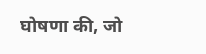घोषणा की, जो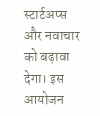स्टार्टअप्स और नवाचार को बढ़ावा देगा। इस आयोजन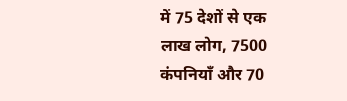में 75 देशों से एक लाख लोग, 7500 कंपनियाँ और 70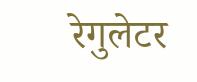रेगुलेटर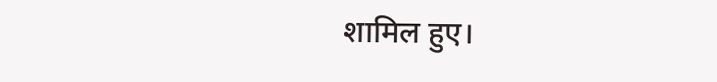शामिल हुए।